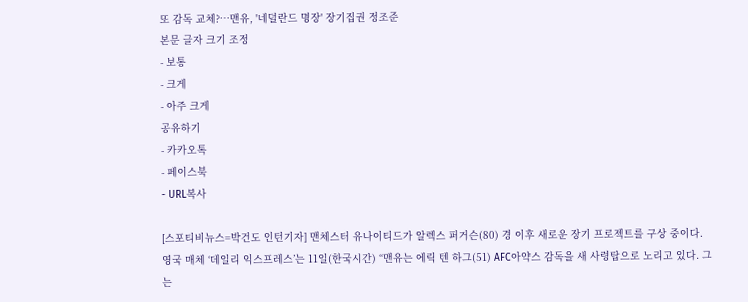또 감독 교체?…맨유, '네덜란드 명장' 장기집권 정조준
본문 글자 크기 조정
- 보통
- 크게
- 아주 크게
공유하기
- 카카오톡
- 페이스북
- URL복사

[스포티비뉴스=박건도 인턴기자] 맨체스터 유나이티드가 알렉스 퍼거슨(80) 경 이후 새로운 장기 프로젝트를 구상 중이다.
영국 매체 ‘데일리 익스프레스’는 11일(한국시간) “맨유는 에릭 텐 하그(51) AFC아약스 감독을 새 사령탑으로 노리고 있다. 그는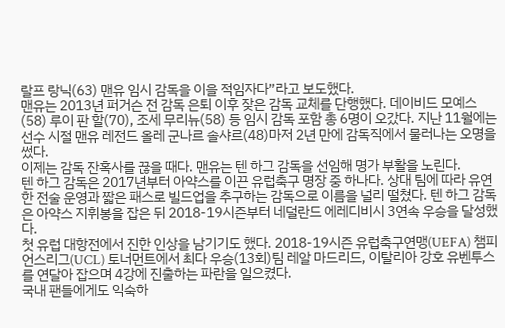랄프 랑닉(63) 맨유 임시 감독을 이을 적임자다”라고 보도했다.
맨유는 2013년 퍼거슨 전 감독 은퇴 이후 잦은 감독 교체를 단행했다. 데이비드 모예스(58) 루이 판 할(70), 조세 무리뉴(58) 등 임시 감독 포함 총 6명이 오갔다. 지난 11월에는 선수 시절 맨유 레전드 올레 군나르 솔샤르(48)마저 2년 만에 감독직에서 물러나는 오명을 썼다.
이제는 감독 잔혹사를 끊을 때다. 맨유는 텐 하그 감독을 선임해 명가 부활을 노린다.
텐 하그 감독은 2017년부터 아약스를 이끈 유럽축구 명장 중 하나다. 상대 팀에 따라 유연한 전술 운영과 짧은 패스로 빌드업을 추구하는 감독으로 이름을 널리 떨쳤다. 텐 하그 감독은 아약스 지휘봉을 잡은 뒤 2018-19시즌부터 네덜란드 에레디비시 3연속 우승을 달성했다.
첫 유럽 대항전에서 진한 인상을 남기기도 했다. 2018-19시즌 유럽축구연맹(UEFA) 챔피언스리그(UCL) 토너먼트에서 최다 우승(13회)팀 레알 마드리드, 이탈리아 강호 유벤투스를 연달아 잡으며 4강에 진출하는 파란을 일으켰다.
국내 팬들에게도 익숙하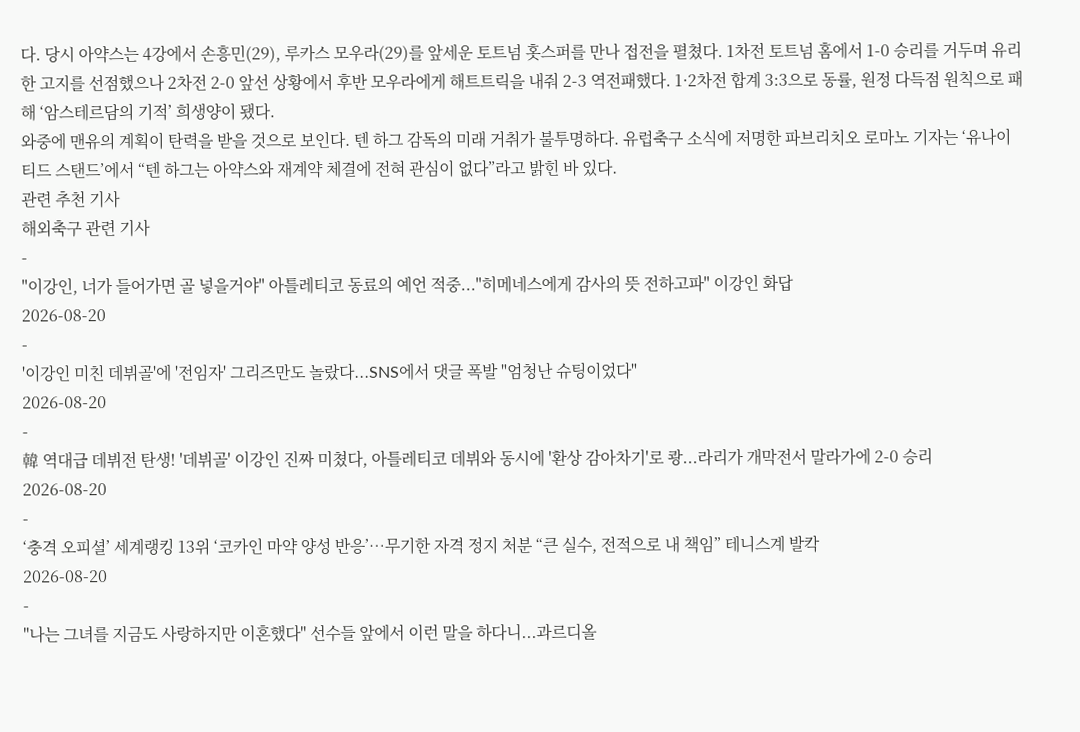다. 당시 아약스는 4강에서 손흥민(29), 루카스 모우라(29)를 앞세운 토트넘 홋스퍼를 만나 접전을 펼쳤다. 1차전 토트넘 홈에서 1-0 승리를 거두며 유리한 고지를 선점했으나 2차전 2-0 앞선 상황에서 후반 모우라에게 해트트릭을 내줘 2-3 역전패했다. 1·2차전 합계 3:3으로 동률, 원정 다득점 원칙으로 패해 ‘암스테르담의 기적’ 희생양이 됐다.
와중에 맨유의 계획이 탄력을 받을 것으로 보인다. 텐 하그 감독의 미래 거취가 불투명하다. 유럽축구 소식에 저명한 파브리치오 로마노 기자는 ‘유나이티드 스탠드’에서 “텐 하그는 아약스와 재계약 체결에 전혀 관심이 없다”라고 밝힌 바 있다.
관련 추천 기사
해외축구 관련 기사
-
"이강인, 너가 들어가면 골 넣을거야" 아틀레티코 동료의 예언 적중..."히메네스에게 감사의 뜻 전하고파" 이강인 화답
2026-08-20
-
'이강인 미친 데뷔골'에 '전임자' 그리즈만도 놀랐다...SNS에서 댓글 폭발 "엄청난 슈팅이었다"
2026-08-20
-
韓 역대급 데뷔전 탄생! '데뷔골' 이강인 진짜 미쳤다, 아틀레티코 데뷔와 동시에 '환상 감아차기'로 쾅...라리가 개막전서 말라가에 2-0 승리
2026-08-20
-
‘충격 오피셜’ 세계랭킹 13위 ‘코카인 마약 양성 반응’…무기한 자격 정지 처분 “큰 실수, 전적으로 내 책임” 테니스계 발칵
2026-08-20
-
"나는 그녀를 지금도 사랑하지만 이혼했다" 선수들 앞에서 이런 말을 하다니...과르디올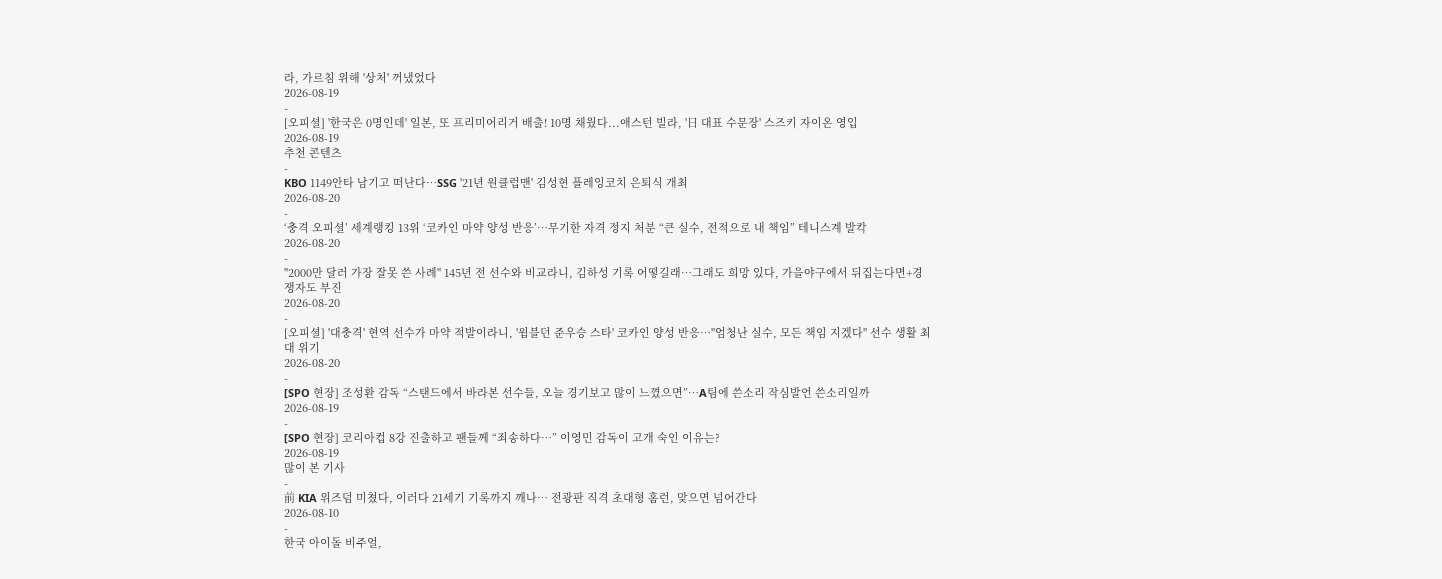라, 가르침 위해 '상처' 꺼냈었다
2026-08-19
-
[오피셜] '한국은 0명인데' 일본, 또 프리미어리거 배출! 10명 채웠다...애스턴 빌라, '日 대표 수문장' 스즈키 자이온 영입
2026-08-19
추천 콘텐츠
-
KBO 1149안타 남기고 떠난다…SSG '21년 원클럽맨' 김성현 플레잉코치 은퇴식 개최
2026-08-20
-
‘충격 오피셜’ 세계랭킹 13위 ‘코카인 마약 양성 반응’…무기한 자격 정지 처분 “큰 실수, 전적으로 내 책임” 테니스계 발칵
2026-08-20
-
"2000만 달러 가장 잘못 쓴 사례" 145년 전 선수와 비교라니, 김하성 기록 어떻길래…그래도 희망 있다, 가을야구에서 뒤집는다면+경쟁자도 부진
2026-08-20
-
[오피셜] '대충격' 현역 선수가 마약 적발이라니, '윔블던 준우승 스타' 코카인 양성 반응…"엄청난 실수, 모든 책임 지겠다" 선수 생활 최대 위기
2026-08-20
-
[SPO 현장] 조성환 감독 “스탠드에서 바라본 선수들, 오늘 경기보고 많이 느꼈으면”…A팀에 쓴소리 작심발언 쓴소리일까
2026-08-19
-
[SPO 현장] 코리아컵 8강 진출하고 팬들께 “죄송하다…” 이영민 감독이 고개 숙인 이유는?
2026-08-19
많이 본 기사
-
前 KIA 위즈덤 미쳤다, 이러다 21세기 기록까지 깨나… 전광판 직격 초대형 홈런, 맞으면 넘어간다
2026-08-10
-
한국 아이돌 비주얼,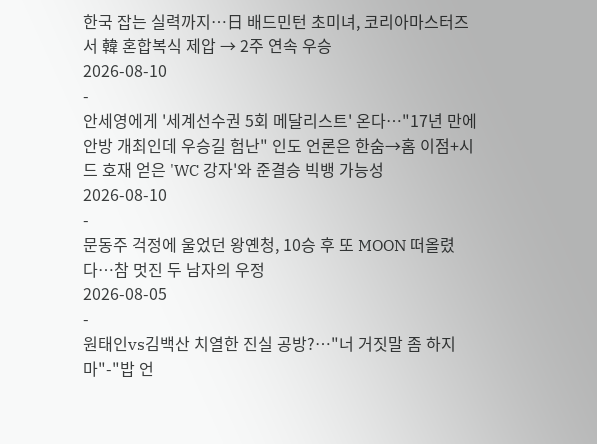한국 잡는 실력까지…日 배드민턴 초미녀, 코리아마스터즈서 韓 혼합복식 제압 → 2주 연속 우승
2026-08-10
-
안세영에게 '세계선수권 5회 메달리스트' 온다…"17년 만에 안방 개최인데 우승길 험난" 인도 언론은 한숨→홈 이점+시드 호재 얻은 'WC 강자'와 준결승 빅뱅 가능성
2026-08-10
-
문동주 걱정에 울었던 왕옌청, 10승 후 또 MOON 떠올렸다…참 멋진 두 남자의 우정
2026-08-05
-
원태인vs김백산 치열한 진실 공방?…"너 거짓말 좀 하지 마"-"밥 언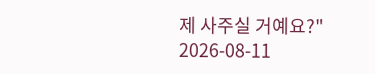제 사주실 거예요?"
2026-08-11